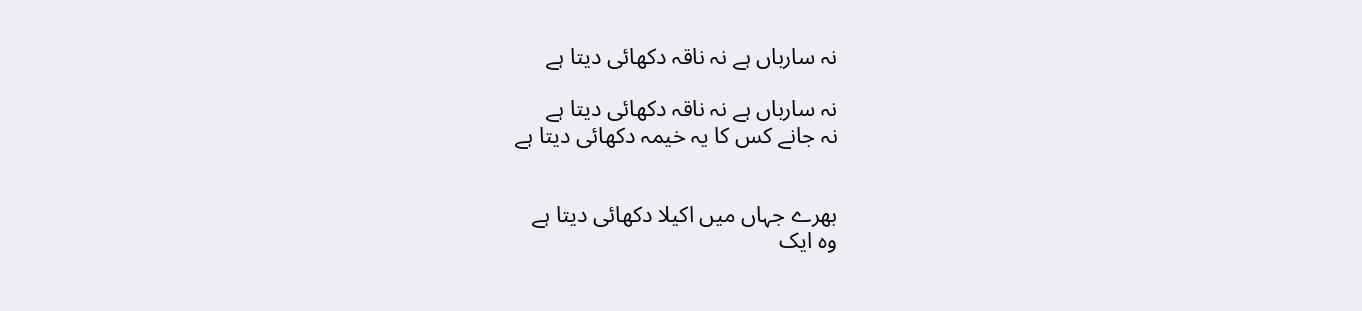نہ سارباں ہے نہ ناقہ دکھائی دیتا ہے

نہ سارباں ہے نہ ناقہ دکھائی دیتا ہے
نہ جانے کس کا یہ خیمہ دکھائی دیتا ہے


بھرے جہاں میں اکیلا دکھائی دیتا ہے
وہ ایک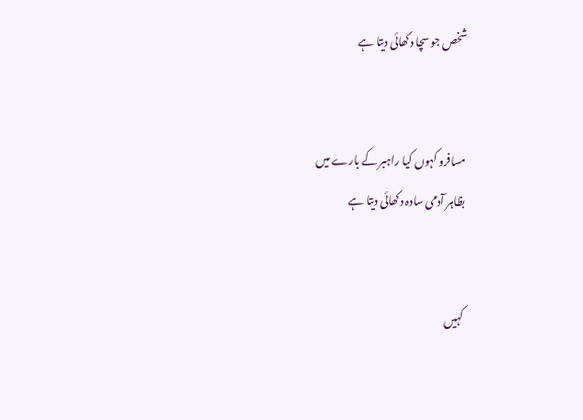شخص جو سچا دکھائی دیتا ہے


مسافرو کہوں کیا راہبر کے بارے میں
بظاہر آدمی سادہ دکھائی دیتا ہے


کہیں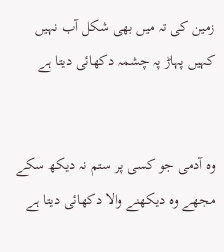زمین کی تہ میں بھی شکل آب نہیں
کہیں پہاڑ پہ چشمہ دکھائی دیتا ہے


وہ آدمی جو کسی پر ستم نہ دیکھ سکے
مجھے وہ دیکھنے والا دکھائی دیتا ہے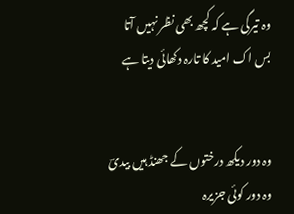وہ تیرگی ہے کہ کچھ بھی نظر نہیں آتا
بس اک امید کا تارہ دکھائی دیتا ہے


وہ دور دیکھ درختوں کے جھنڈ ہیں بیدیؔ
وہ دور کوئی جزیرہ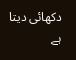دکھائی دیتا ہے